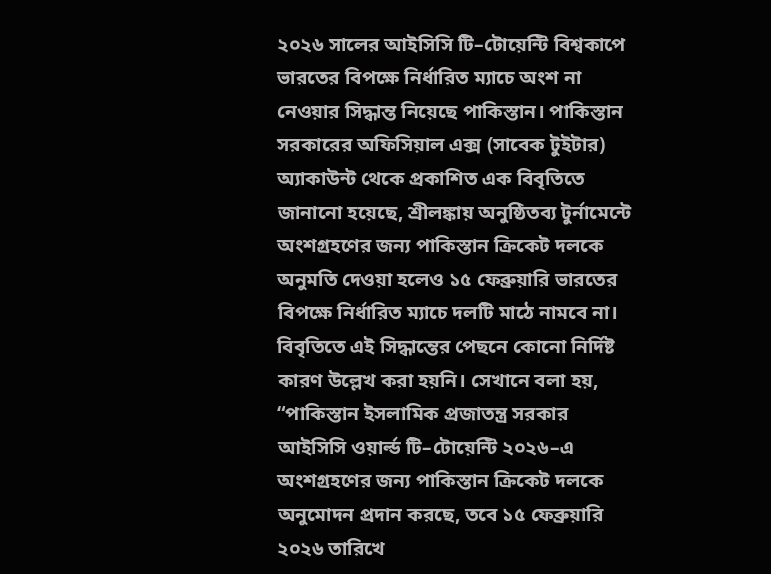২০২৬ সালের আইসিসি টি–টোয়েন্টি বিশ্বকাপে ভারতের বিপক্ষে নির্ধারিত ম্যাচে অংশ না নেওয়ার সিদ্ধান্ত নিয়েছে পাকিস্তান। পাকিস্তান সরকারের অফিসিয়াল এক্স (সাবেক টুইটার) অ্যাকাউন্ট থেকে প্রকাশিত এক বিবৃতিতে জানানো হয়েছে, শ্রীলঙ্কায় অনুষ্ঠিতব্য টুর্নামেন্টে অংশগ্রহণের জন্য পাকিস্তান ক্রিকেট দলকে অনুমতি দেওয়া হলেও ১৫ ফেব্রুয়ারি ভারতের বিপক্ষে নির্ধারিত ম্যাচে দলটি মাঠে নামবে না।
বিবৃতিতে এই সিদ্ধান্তের পেছনে কোনো নির্দিষ্ট কারণ উল্লেখ করা হয়নি। সেখানে বলা হয়, “পাকিস্তান ইসলামিক প্রজাতন্ত্র সরকার আইসিসি ওয়ার্ল্ড টি–টোয়েন্টি ২০২৬–এ অংশগ্রহণের জন্য পাকিস্তান ক্রিকেট দলকে অনুমোদন প্রদান করছে, তবে ১৫ ফেব্রুয়ারি ২০২৬ তারিখে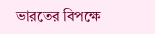ভারতের বিপক্ষে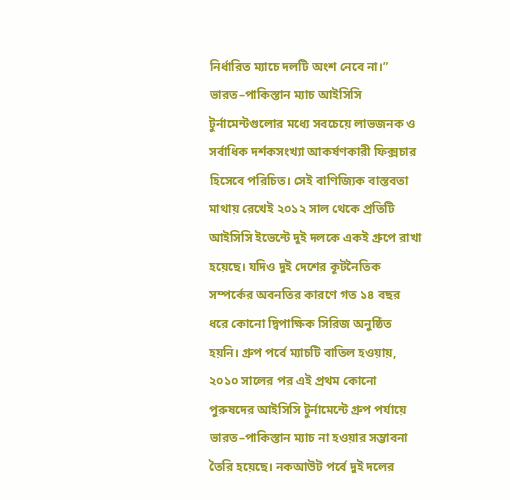নির্ধারিত ম্যাচে দলটি অংশ নেবে না।”
ভারত–পাকিস্তান ম্যাচ আইসিসি টুর্নামেন্টগুলোর মধ্যে সবচেয়ে লাভজনক ও সর্বাধিক দর্শকসংখ্যা আকর্ষণকারী ফিক্সচার হিসেবে পরিচিত। সেই বাণিজ্যিক বাস্তবতা মাথায় রেখেই ২০১২ সাল থেকে প্রতিটি আইসিসি ইভেন্টে দুই দলকে একই গ্রুপে রাখা হয়েছে। যদিও দুই দেশের কূটনৈতিক সম্পর্কের অবনতির কারণে গত ১৪ বছর ধরে কোনো দ্বিপাক্ষিক সিরিজ অনুষ্ঠিত হয়নি। গ্রুপ পর্বে ম্যাচটি বাতিল হওয়ায়, ২০১০ সালের পর এই প্রথম কোনো পুরুষদের আইসিসি টুর্নামেন্টে গ্রুপ পর্যায়ে ভারত–পাকিস্তান ম্যাচ না হওয়ার সম্ভাবনা তৈরি হয়েছে। নকআউট পর্বে দুই দলের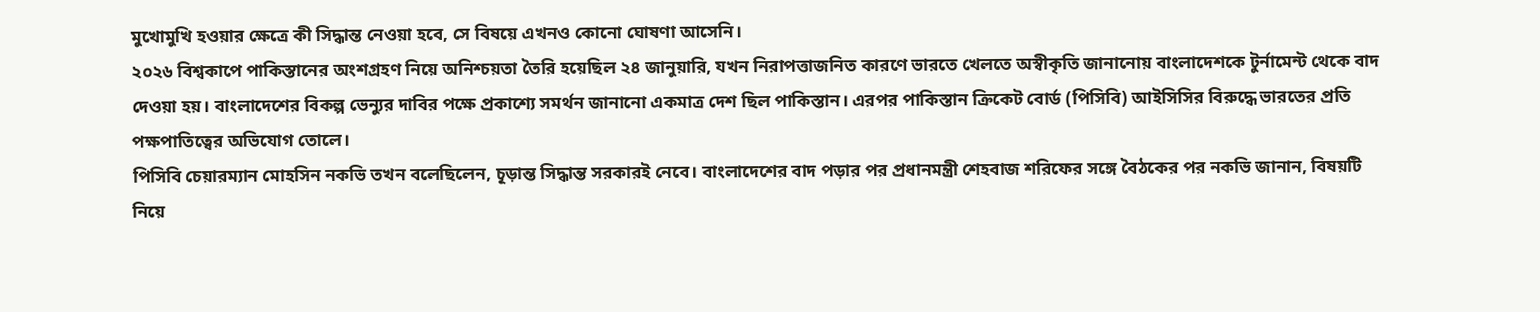মুখোমুখি হওয়ার ক্ষেত্রে কী সিদ্ধান্ত নেওয়া হবে, সে বিষয়ে এখনও কোনো ঘোষণা আসেনি।
২০২৬ বিশ্বকাপে পাকিস্তানের অংশগ্রহণ নিয়ে অনিশ্চয়তা তৈরি হয়েছিল ২৪ জানুয়ারি, যখন নিরাপত্তাজনিত কারণে ভারতে খেলতে অস্বীকৃতি জানানোয় বাংলাদেশকে টুর্নামেন্ট থেকে বাদ দেওয়া হয়। বাংলাদেশের বিকল্প ভেন্যুর দাবির পক্ষে প্রকাশ্যে সমর্থন জানানো একমাত্র দেশ ছিল পাকিস্তান। এরপর পাকিস্তান ক্রিকেট বোর্ড (পিসিবি) আইসিসির বিরুদ্ধে ভারতের প্রতি পক্ষপাতিত্বের অভিযোগ তোলে।
পিসিবি চেয়ারম্যান মোহসিন নকভি তখন বলেছিলেন, চূড়ান্ত সিদ্ধান্ত সরকারই নেবে। বাংলাদেশের বাদ পড়ার পর প্রধানমন্ত্রী শেহবাজ শরিফের সঙ্গে বৈঠকের পর নকভি জানান, বিষয়টি নিয়ে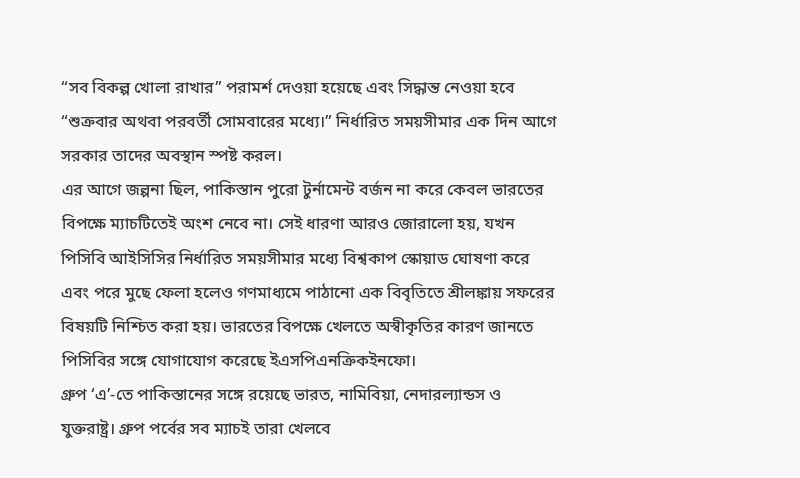“সব বিকল্প খোলা রাখার” পরামর্শ দেওয়া হয়েছে এবং সিদ্ধান্ত নেওয়া হবে “শুক্রবার অথবা পরবর্তী সোমবারের মধ্যে।” নির্ধারিত সময়সীমার এক দিন আগে সরকার তাদের অবস্থান স্পষ্ট করল।
এর আগে জল্পনা ছিল, পাকিস্তান পুরো টুর্নামেন্ট বর্জন না করে কেবল ভারতের বিপক্ষে ম্যাচটিতেই অংশ নেবে না। সেই ধারণা আরও জোরালো হয়, যখন পিসিবি আইসিসির নির্ধারিত সময়সীমার মধ্যে বিশ্বকাপ স্কোয়াড ঘোষণা করে এবং পরে মুছে ফেলা হলেও গণমাধ্যমে পাঠানো এক বিবৃতিতে শ্রীলঙ্কায় সফরের বিষয়টি নিশ্চিত করা হয়। ভারতের বিপক্ষে খেলতে অস্বীকৃতির কারণ জানতে পিসিবির সঙ্গে যোগাযোগ করেছে ইএসপিএনক্রিকইনফো।
গ্রুপ ‘এ’-তে পাকিস্তানের সঙ্গে রয়েছে ভারত, নামিবিয়া, নেদারল্যান্ডস ও যুক্তরাষ্ট্র। গ্রুপ পর্বের সব ম্যাচই তারা খেলবে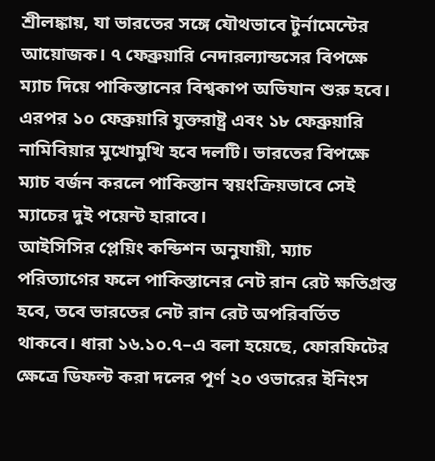শ্রীলঙ্কায়, যা ভারতের সঙ্গে যৌথভাবে টুর্নামেন্টের আয়োজক। ৭ ফেব্রুয়ারি নেদারল্যান্ডসের বিপক্ষে ম্যাচ দিয়ে পাকিস্তানের বিশ্বকাপ অভিযান শুরু হবে। এরপর ১০ ফেব্রুয়ারি যুক্তরাষ্ট্র এবং ১৮ ফেব্রুয়ারি নামিবিয়ার মুখোমুখি হবে দলটি। ভারতের বিপক্ষে ম্যাচ বর্জন করলে পাকিস্তান স্বয়ংক্রিয়ভাবে সেই ম্যাচের দুই পয়েন্ট হারাবে।
আইসিসির প্লেয়িং কন্ডিশন অনুযায়ী, ম্যাচ পরিত্যাগের ফলে পাকিস্তানের নেট রান রেট ক্ষতিগ্রস্ত হবে, তবে ভারতের নেট রান রেট অপরিবর্তিত থাকবে। ধারা ১৬.১০.৭–এ বলা হয়েছে, ফোরফিটের ক্ষেত্রে ডিফল্ট করা দলের পূর্ণ ২০ ওভারের ইনিংস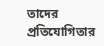তাদের প্রতিযোগিতার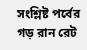সংশ্লিষ্ট পর্বের গড় রান রেট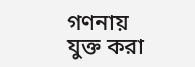গণনায় যুক্ত করা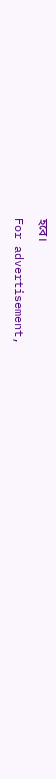হবে।
For advertisement,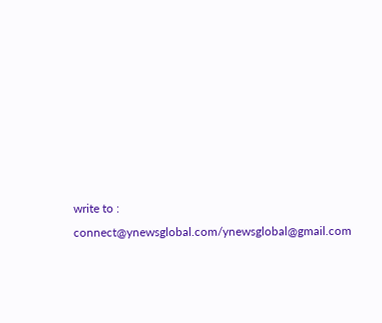write to : connect@ynewsglobal.com/ynewsglobal@gmail.com